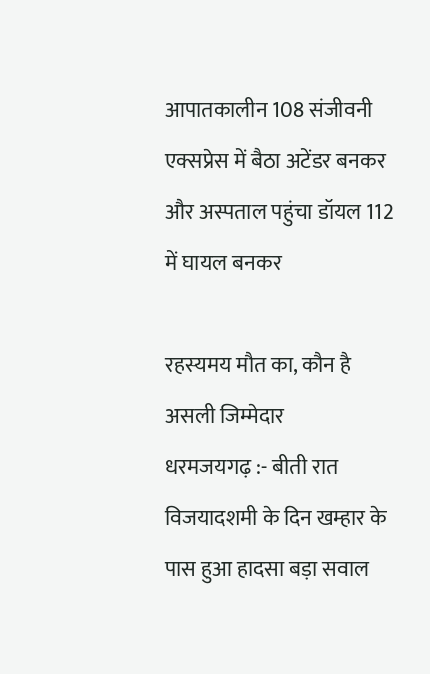आपातकालीन 108 संजीवनी एक्सप्रेस में बैठा अटेंडर बनकर और अस्पताल पहुंचा डॉयल 112 में घायल बनकर

रहस्यमय मौत का, कौन है असली जिम्मेदार
धरमजयगढ़ :- बीती रात विजयादशमी के दिन खम्हार के पास हुआ हादसा बड़ा सवाल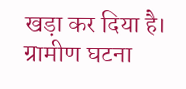खड़ा कर दिया है। ग्रामीण घटना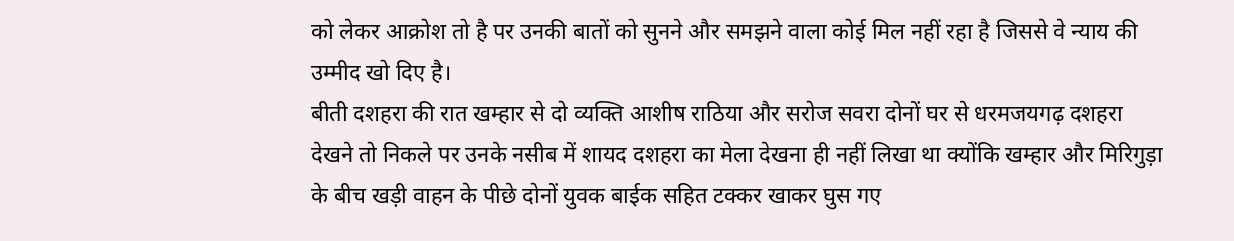को लेकर आक्रोश तो है पर उनकी बातों को सुनने और समझने वाला कोई मिल नहीं रहा है जिससे वे न्याय की उम्मीद खो दिए है।
बीती दशहरा की रात खम्हार से दो व्यक्ति आशीष राठिया और सरोज सवरा दोनों घर से धरमजयगढ़ दशहरा देखने तो निकले पर उनके नसीब में शायद दशहरा का मेला देखना ही नहीं लिखा था क्योंकि खम्हार और मिरिगुड़ा के बीच खड़ी वाहन के पीछे दोनों युवक बाईक सहित टक्कर खाकर घुस गए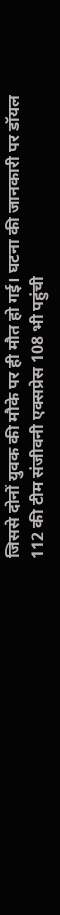जिससे दोनों युवक की मौके पर ही मौत हो गई। घटना की जानकारी पर डॉयल 112 की टीम संजीवनी एक्सप्रेस 108 भी पहुंची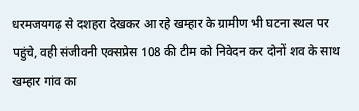धरमजयगढ़ से दशहरा देखकर आ रहे खम्हार के ग्रामीण भी घटना स्थल पर पहुंचे, वही संजीवनी एक्सप्रेस 108 की टीम को निवेदन कर दोनों शव के साथ खम्हार गांव का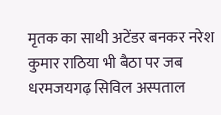मृतक का साथी अटेंडर बनकर नरेश कुमार राठिया भी बैठा पर जब धरमजयगढ़ सिविल अस्पताल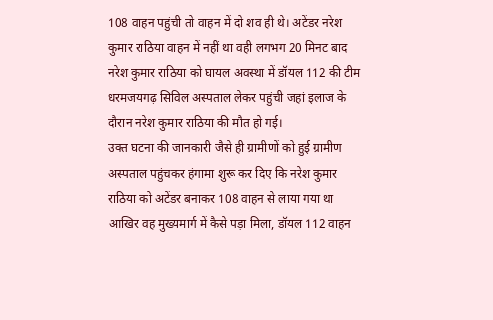108 वाहन पहुंची तो वाहन में दो शव ही थे। अटेंडर नरेश कुमार राठिया वाहन में नहीं था वही लगभग 20 मिनट बाद नरेश कुमार राठिया को घायल अवस्था में डॉयल 112 की टीम धरमजयगढ़ सिविल अस्पताल लेकर पहुंची जहां इलाज के दौरान नरेश कुमार राठिया की मौत हो गई।
उक्त घटना की जानकारी जैसे ही ग्रामीणों को हुई ग्रामीण अस्पताल पहुंचकर हंगामा शुरू कर दिए कि नरेश कुमार राठिया को अटेंडर बनाकर 108 वाहन से लाया गया था आखिर वह मुख्यमार्ग में कैसे पड़ा मिला, डॉयल 112 वाहन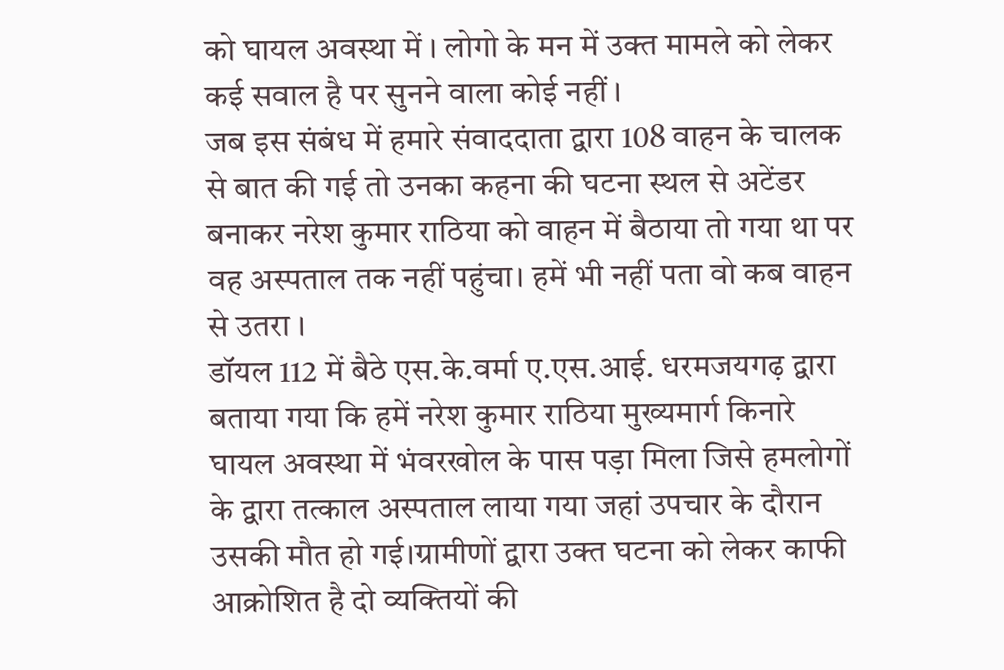को घायल अवस्था में । लोगो के मन में उक्त मामले को लेकर कई सवाल है पर सुनने वाला कोई नहीं ।
जब इस संबंध में हमारे संवाददाता द्वारा 108 वाहन के चालक से बात की गई तो उनका कहना की घटना स्थल से अटेंडर बनाकर नरेश कुमार राठिया को वाहन में बैठाया तो गया था पर वह अस्पताल तक नहीं पहुंचा। हमें भी नहीं पता वो कब वाहन से उतरा ।
डॉयल 112 में बैठे एस.के.वर्मा ए.एस.आई. धरमजयगढ़ द्वारा बताया गया कि हमें नरेश कुमार राठिया मुख्यमार्ग किनारे घायल अवस्था में भंवरखोल के पास पड़ा मिला जिसे हमलोगों के द्वारा तत्काल अस्पताल लाया गया जहां उपचार के दौरान उसकी मौत हो गई।ग्रामीणों द्वारा उक्त घटना को लेकर काफी आक्रोशित है दो व्यक्तियों की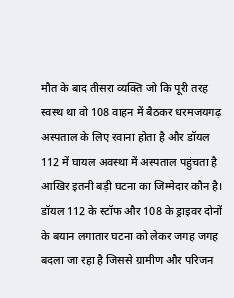मौत के बाद तीसरा व्यक्ति जो कि पूरी तरह स्वस्थ था वो 108 वाहन में बैठकर धरमजयगढ़ अस्पताल के लिए रवाना होता है और डॉयल 112 में घायल अवस्था में अस्पताल पहुंचता है आखिर इतनी बड़ी घटना का जिम्मेदार कौन है।
डॉयल 112 के स्टॉफ और 108 के ड्राइवर दोनों के बयान लगातार घटना को लेकर जगह जगह बदला जा रहा है जिससे ग्रामीण और परिजन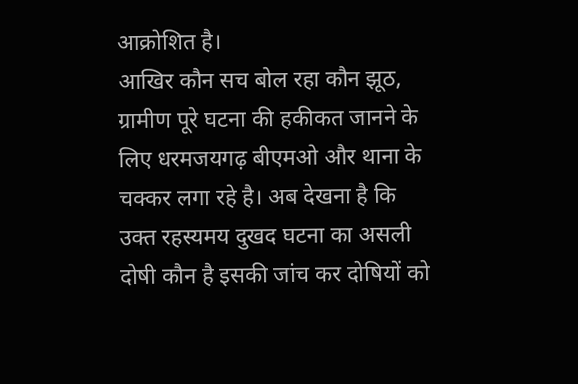आक्रोशित है।
आखिर कौन सच बोल रहा कौन झूठ, ग्रामीण पूरे घटना की हकीकत जानने के लिए धरमजयगढ़ बीएमओ और थाना के चक्कर लगा रहे है। अब देखना है कि उक्त रहस्यमय दुखद घटना का असली दोषी कौन है इसकी जांच कर दोषियों को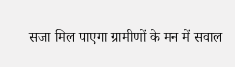सजा मिल पाएगा ग्रामीणों के मन में सवाल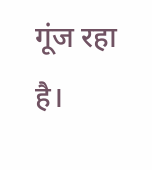गूंज रहा है।